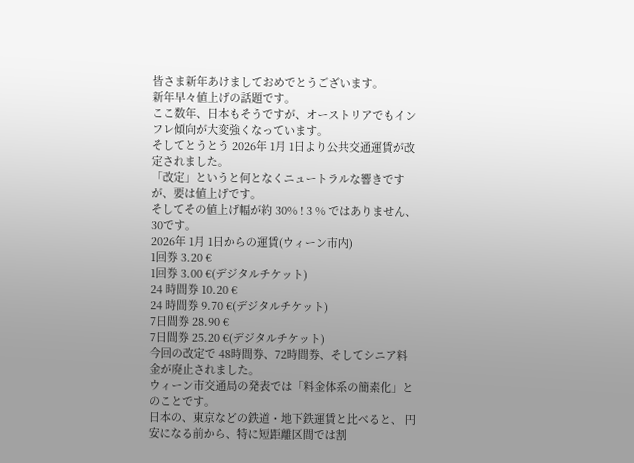皆さま新年あけましておめでとうございます。
新年早々値上げの話題です。
ここ数年、日本もそうですが、オーストリアでもインフレ傾向が大変強くなっています。
そしてとうとう 2026年 1月 1日より公共交通運賃が改定されました。
「改定」というと何となくニュートラルな響きですが、要は値上げです。
そしてその値上げ幅が約 30% ! 3 % ではありません、30です。
2026年 1月 1日からの運賃(ウィーン市内)
1回券 3.20 €
1回券 3.00 €(デジタルチケット)
24 時間券 10.20 €
24 時間券 9.70 €(デジタルチケット)
7日間券 28.90 €
7日間券 25.20 €(デジタルチケット)
今回の改定で 48時間券、72時間券、そしてシニア料金が廃止されました。
ウィーン市交通局の発表では「料金体系の簡素化」とのことです。
日本の、東京などの鉄道・地下鉄運賃と比べると、 円安になる前から、特に短距離区間では割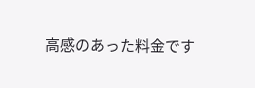高感のあった料金です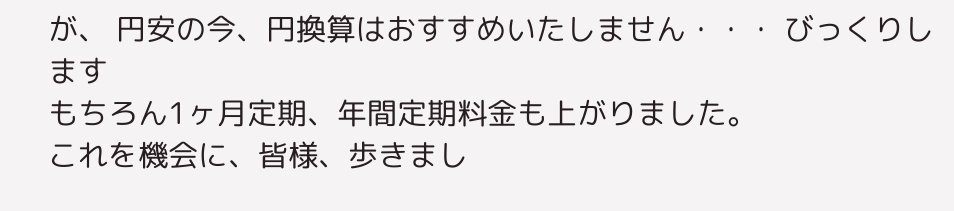が、 円安の今、円換算はおすすめいたしません・・・ びっくりします
もちろん1ヶ月定期、年間定期料金も上がりました。
これを機会に、皆様、歩きまし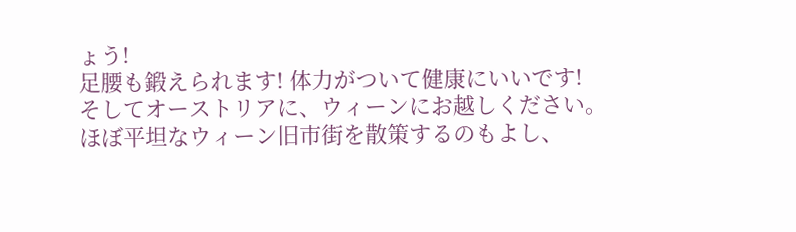ょう!
足腰も鍛えられます! 体力がついて健康にいいです!
そしてオーストリアに、ウィーンにお越しください。
ほぼ平坦なウィーン旧市街を散策するのもよし、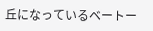丘になっているベートー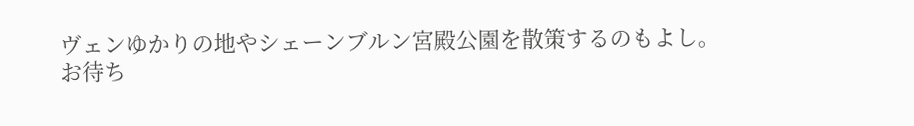ヴェンゆかりの地やシェーンブルン宮殿公園を散策するのもよし。
お待ち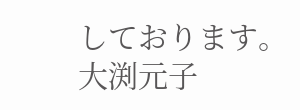しております。
大渕元子